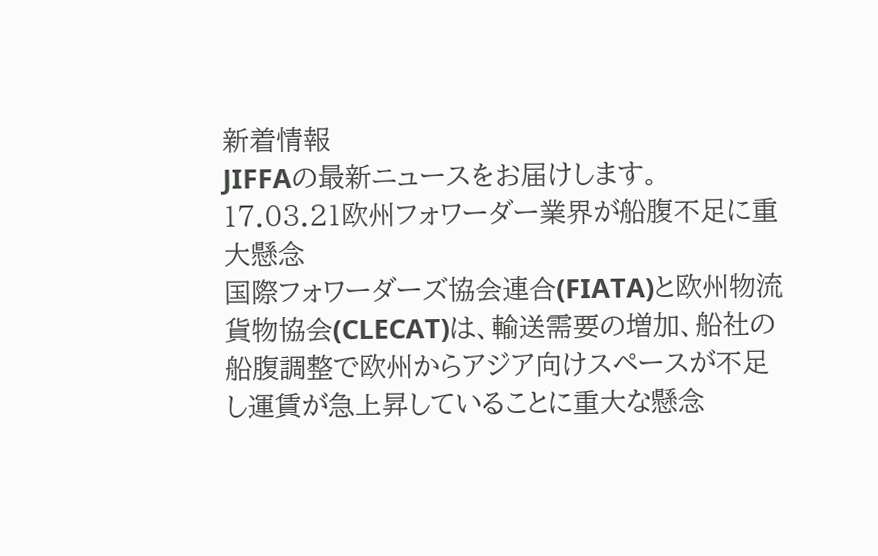新着情報
JIFFAの最新ニュースをお届けします。
17.03.21欧州フォワーダー業界が船腹不足に重大懸念
国際フォワーダーズ協会連合(FIATA)と欧州物流貨物協会(CLECAT)は、輸送需要の増加、船社の船腹調整で欧州からアジア向けスペースが不足し運賃が急上昇していることに重大な懸念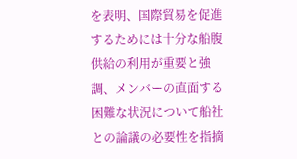を表明、国際貿易を促進するためには十分な船腹供給の利用が重要と強調、メンバーの直面する困難な状況について船社との論議の必要性を指摘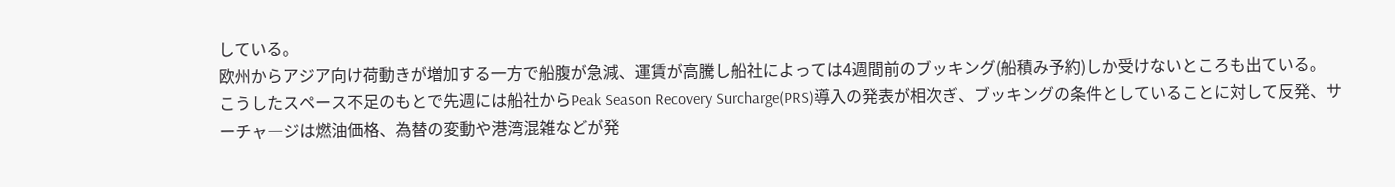している。
欧州からアジア向け荷動きが増加する一方で船腹が急減、運賃が高騰し船社によっては4週間前のブッキング(船積み予約)しか受けないところも出ている。
こうしたスペース不足のもとで先週には船社からPeak Season Recovery Surcharge(PRS)導入の発表が相次ぎ、ブッキングの条件としていることに対して反発、サーチャ―ジは燃油価格、為替の変動や港湾混雑などが発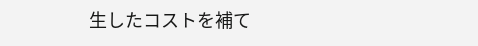生したコストを補て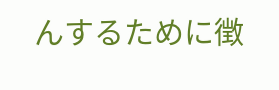んするために徴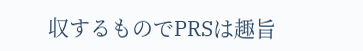収するものでPRSは趣旨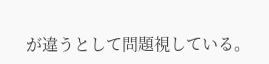が違うとして問題視している。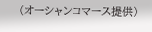(オーシャンコマース提供)